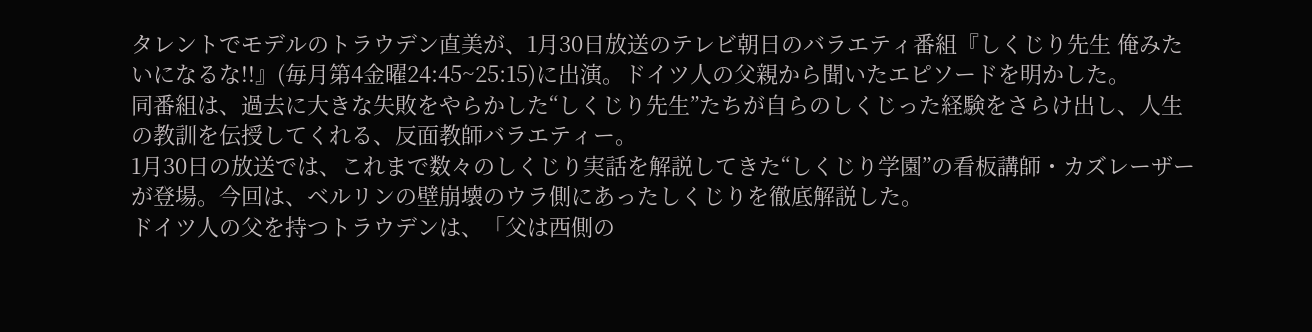タレントでモデルのトラウデン直美が、1月30日放送のテレビ朝日のバラエティ番組『しくじり先生 俺みたいになるな!!』(毎月第4金曜24:45~25:15)に出演。ドイツ人の父親から聞いたエピソードを明かした。
同番組は、過去に大きな失敗をやらかした“しくじり先生”たちが自らのしくじった経験をさらけ出し、人生の教訓を伝授してくれる、反面教師バラエティー。
1月30日の放送では、これまで数々のしくじり実話を解説してきた“しくじり学園”の看板講師・カズレーザーが登場。今回は、ベルリンの壁崩壊のウラ側にあったしくじりを徹底解説した。
ドイツ人の父を持つトラウデンは、「父は西側の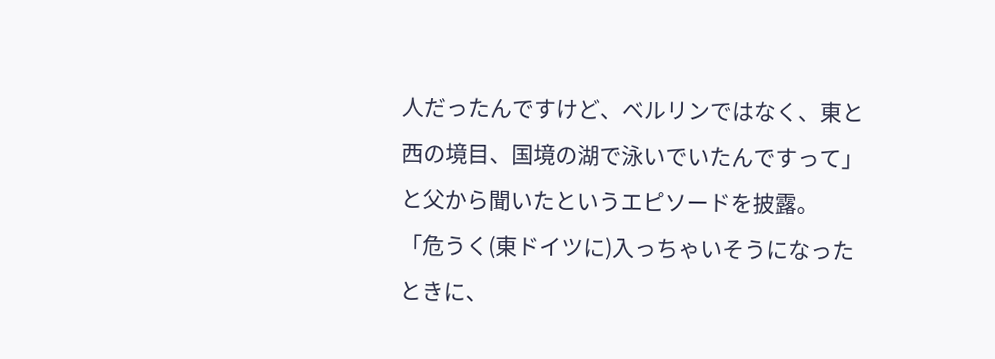人だったんですけど、ベルリンではなく、東と西の境目、国境の湖で泳いでいたんですって」と父から聞いたというエピソードを披露。
「危うく(東ドイツに)入っちゃいそうになったときに、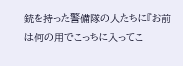銃を持った警備隊の人たちに『お前は何の用でこっちに入ってこ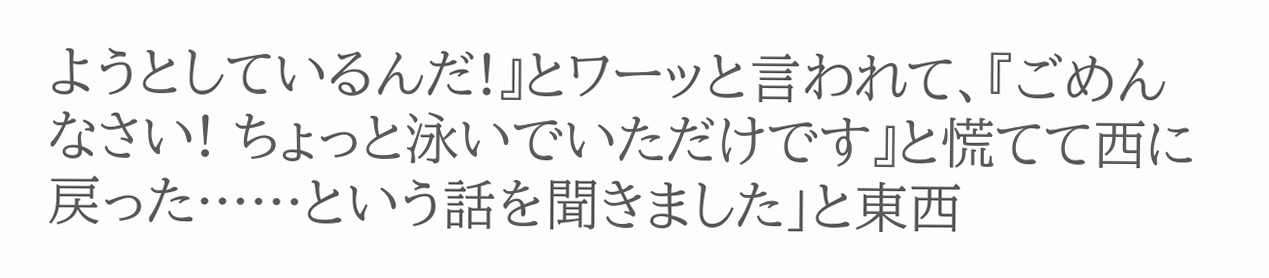ようとしているんだ!』とワーッと言われて、『ごめんなさい! ちょっと泳いでいただけです』と慌てて西に戻った……という話を聞きました」と東西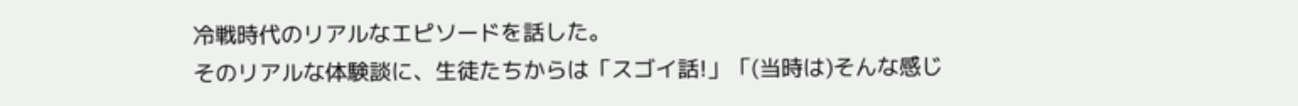冷戦時代のリアルなエピソードを話した。
そのリアルな体験談に、生徒たちからは「スゴイ話!」「(当時は)そんな感じ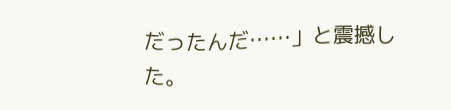だったんだ……」と震撼した。